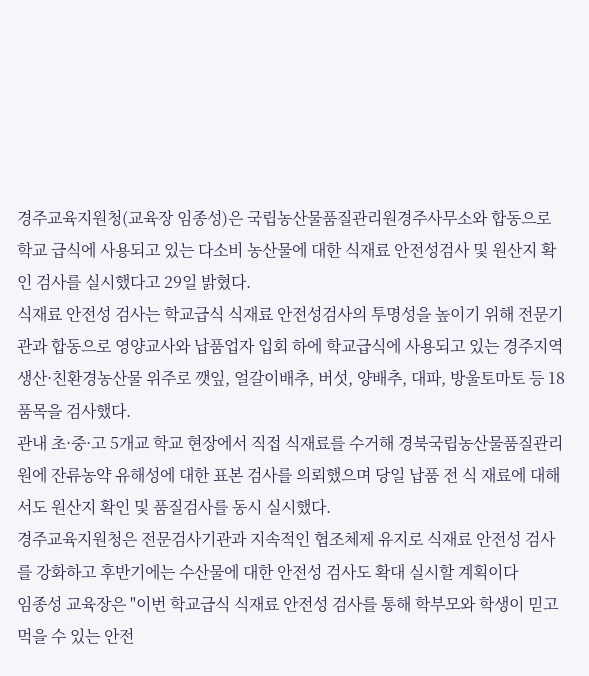경주교육지원청(교육장 임종성)은 국립농산물품질관리원경주사무소와 합동으로 학교 급식에 사용되고 있는 다소비 농산물에 대한 식재료 안전성검사 및 원산지 확인 검사를 실시했다고 29일 밝혔다.
식재료 안전성 검사는 학교급식 식재료 안전성검사의 투명성을 높이기 위해 전문기관과 합동으로 영양교사와 납품업자 입회 하에 학교급식에 사용되고 있는 경주지역 생산·친환경농산물 위주로 깻잎, 얼갈이배추, 버섯, 양배추, 대파, 방울토마토 등 18품목을 검사했다.
관내 초·중·고 5개교 학교 현장에서 직접 식재료를 수거해 경북국립농산물품질관리원에 잔류농약 유해성에 대한 표본 검사를 의뢰했으며 당일 납품 전 식 재료에 대해서도 원산지 확인 및 품질검사를 동시 실시했다.
경주교육지원청은 전문검사기관과 지속적인 협조체제 유지로 식재료 안전성 검사를 강화하고 후반기에는 수산물에 대한 안전성 검사도 확대 실시할 계획이다
임종성 교육장은 "이번 학교급식 식재료 안전성 검사를 통해 학부모와 학생이 믿고 먹을 수 있는 안전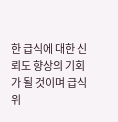한 급식에 대한 신뢰도 향상의 기회가 될 것이며 급식 위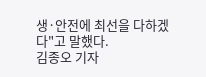생·안전에 최선을 다하겠다"고 말했다.
김종오 기자